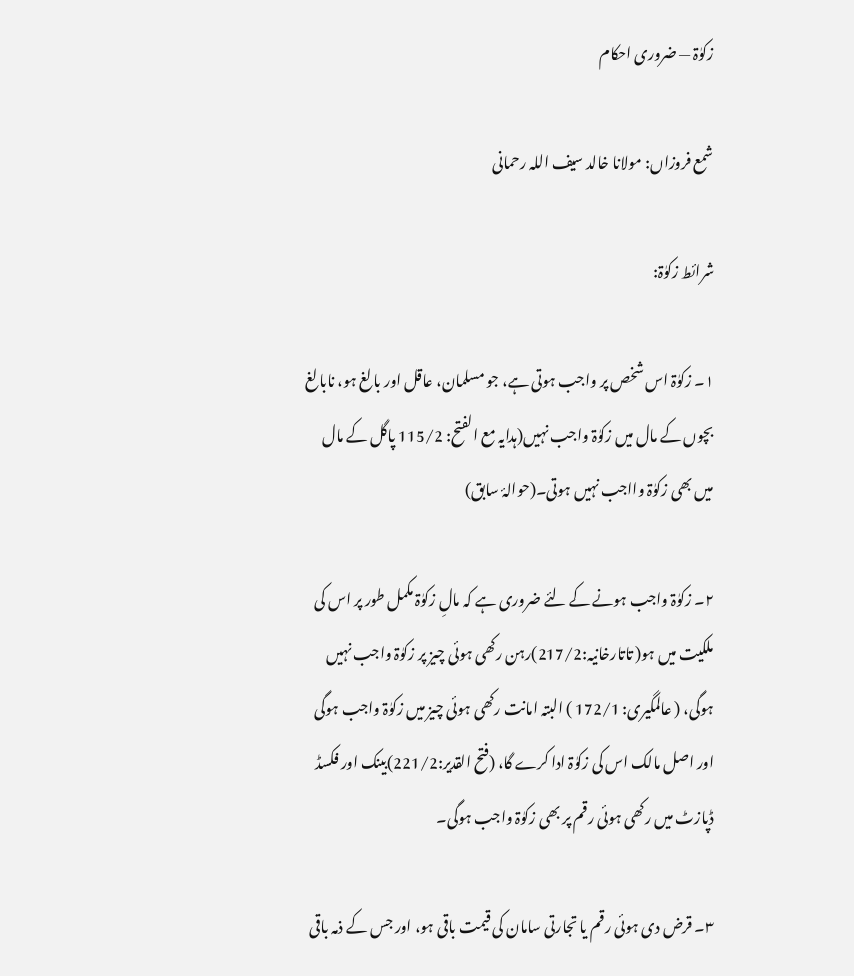زکوٰۃ — ضروری احکام

شمع فروزاں: مولانا خالد سیف اللہ رحمانی

شرائط زکوٰۃ:

۱۔ زکوٰۃ اس شخص پر واجب ہوتی ہے، جو مسلمان، عاقل اور بالغ ہو، نابالغ بچوں کے مال میں زکوٰۃ واجب نہیں(ہدایہ مع الفتح: 115/2 پاگل کے مال میں بھی زکوٰۃ وااجب نہیں ہوتی۔(حوالۂ سابق)

۲۔ زکوٰۃ واجب ہونے کے لئے ضروری ہے کہ مالِ زکوٰۃ مکمل طور پر اس کی ملکیت میں ہو( تاتارخانیہ:217/2)رہن رکھی ہوئی چیز پر زکوٰۃ واجب نہیں ہوگی، ( عالمگیری: 172/1 ) البتہ امانت رکھی ہوئی چیز میں زکوٰۃ واجب ہوگی اور اصل مالک اس کی زکوٰۃ ادا کرے گا، (فتح القدیر:221/2)بینک اور فکسڈ ڈپازٹ میں رکھی ہوئی رقم پر بھی زکوٰۃ واجب ہوگی۔

۳۔ قرض دی ہوئی رقم یا تجارتی سامان کی قیمت باقی ہو، اور جس کے ذمہ باقی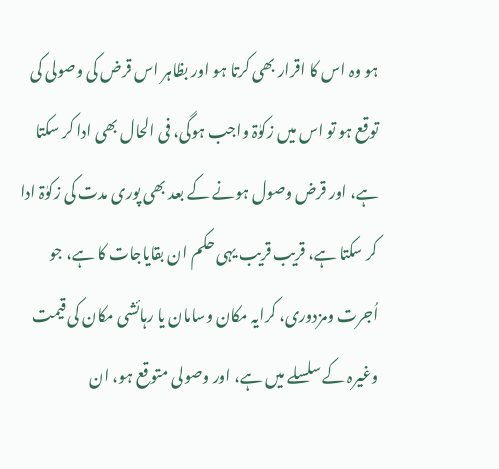ہو وہ اس کا اقرار بھی کرتا ہو اور بظاہر اس قرض کی وصولی کی توقع ہو تو اس میں زکوٰۃ واجب ہوگی، فی الحال بھی ادا کر سکتا ہے، اور قرض وصول ہونے کے بعد بھی پوری مدت کی زکوٰۃ ادا کر سکتا ہے، قریب قریب یہی حکم ان بقایاجات کا ہے، جو اُجرت ومزدوری، کرایہ مکان وسامان یا رہائشی مکان کی قیمت وغیرہ کے سلسلے میں ہے، اور وصولی متوقع ہو، ان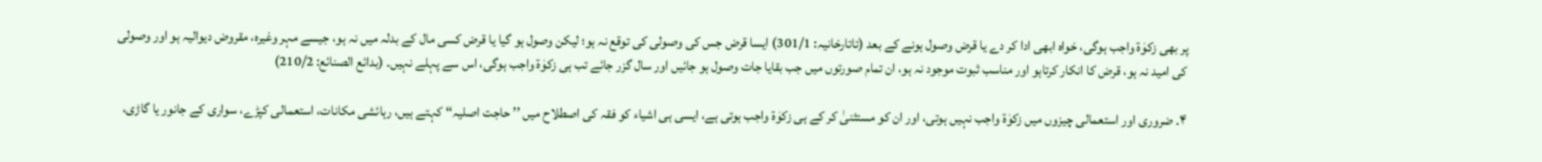پر بھی زکوٰۃ واجب ہوگی، خواہ ابھی ادا کر دے یا قرض وصول ہونے کے بعد (تاتارخانیہ: 301/1) ایسا قرض جس کی وصولی کی توقع نہ ہو؛ لیکن وصول ہو گیا یا قرض کسی مال کے بدلہ میں نہ ہو، جیسے مہر وغیرہ، مقروض دیوالیہ ہو اور وصولی کی امید نہ ہو، قرض کا انکار کرتاہو اور مناسب ثبوت موجود نہ ہو، ان تمام صورتوں میں جب بقایا جات وصول ہو جائیں اور سال گزر جائے تب ہی زکوٰۃ واجب ہوگی، اس سے پہلے نہیں۔ (بدائع الصنائع: 210/2)

۴۔ ضروری اور استعمالی چیزوں میں زکوٰۃ واجب نہیں ہوتی، اور ان کو مستثنیٰ کر کے ہی زکوٰۃ واجب ہوتی ہے، ایسی ہی اشیاء کو فقہ کی اصطلاح میں ’’ حاجت اصلیہ‘‘ کہتے ہیں، رہائشی مکانات، استعمالی کپڑے، سواری کے جانور یا گاڑی،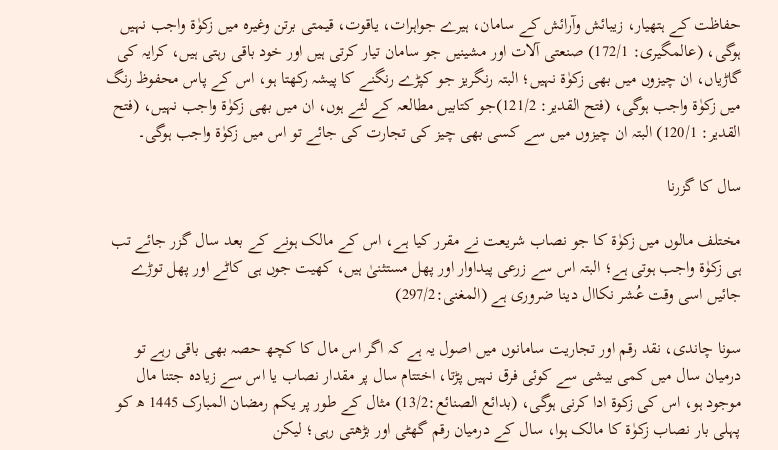حفاظت کے ہتھیار، زیبائش وآرائش کے سامان، ہیرے جواہرات، یاقوت، قیمتی برتن وغیرہ میں زکوٰۃ واجب نہیں ہوگی، (عالمگیری: 172/1) صنعتی آلات اور مشینیں جو سامان تیار کرتی ہیں اور خود باقی رہتی ہیں، کرایہ کی گاڑیاں، ان چیزوں میں بھی زکوٰۃ نہیں؛ البتہ رنگریز جو کپڑے رنگنے کا پیشہ رکھتا ہو، اس کے پاس محفوظ رنگ میں زکوٰۃ واجب ہوگی، (فتح القدیر: 121/2)جو کتابیں مطالعہ کے لئے ہوں، ان میں بھی زکوٰۃ واجب نہیں، (فتح القدیر: 120/1) البتہ ان چیزوں میں سے کسی بھی چیز کی تجارت کی جائے تو اس میں زکوٰۃ واجب ہوگی۔

سال کا گزرنا

مختلف مالوں میں زکوٰۃ کا جو نصاب شریعت نے مقرر کیا ہے، اس کے مالک ہونے کے بعد سال گزر جائے تب ہی زکوٰۃ واجب ہوتی ہے؛ البتہ اس سے زرعی پیداوار اور پھل مستثنیٰ ہیں، کھیت جوں ہی کاٹے اور پھل توڑے جائیں اسی وقت عُشر نکاال دینا ضروری ہے (المغنی:297/2)

سونا چاندی، نقد رقم اور تجاریت سامانوں میں اصول یہ ہے کہ اگر اس مال کا کچھ حصہ بھی باقی رہے تو درمیان سال میں کمی بیشی سے کوئی فرق نہیں پڑتا، اختتام سال پر مقدار نصاب یا اس سے زیادہ جتنا مال موجود ہو، اس کی زکوۃ ادا کرنی ہوگی، (بدائع الصنائع:13/2) مثال کے طور پر یکم رمضان المبارک 1445 ھ کو پہلی بار نصاب زکوٰۃ کا مالک ہوا، سال کے درمیان رقم گھٹی اور بڑھتی رہی؛ لیکن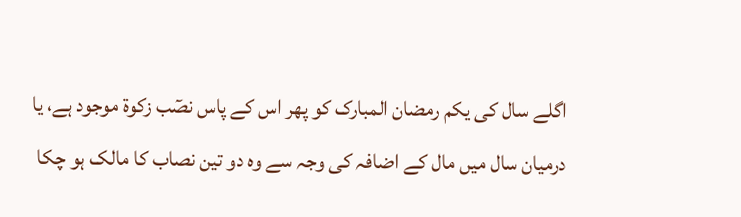اگلے سال کی یکم رمضان المبارک کو پھر اس کے پاس نصٓب زکوۃ موجود ہے، یا درمیان سال میں مال کے اضافہ کی وجہ سے وہ دو تین نصاب کا مالک ہو چکا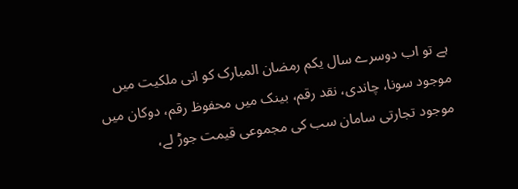ہے تو اب دوسرے سال یکم رمضان المبارک کو انی ملکیت میں موجود سونا، چاندی، نقد رقم، بینک میں محفوظ رقم، دوکان میں موجود تجارتی سامان سب کی مجموعی قیمت جوڑ لے،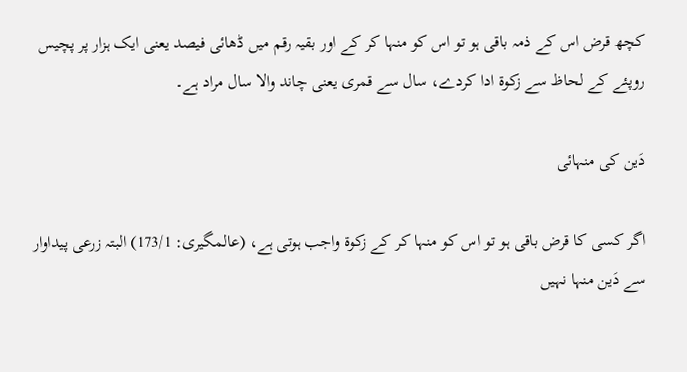کچھ قرض اس کے ذمہ باقی ہو تو اس کو منہا کر کے اور بقیہ رقم میں ڈھائی فیصد یعنی ایک ہزار پر پچیس روپئے کے لحاظ سے زکوۃ ادا کردے، سال سے قمری یعنی چاند والا سال مراد ہے۔

دَین کی منہائی

اگر کسی کا قرض باقی ہو تو اس کو منہا کر کے زکوۃ واجب ہوتی ہے، (عالمگیری: 173/1) البتہ زرعی پیداوار سے دَین منہا نہیں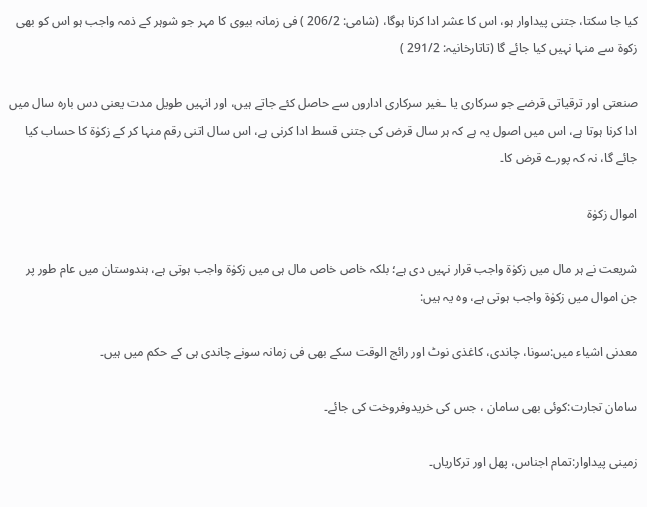کیا جا سکتا، جتنی پیداوار ہو، اس کا عشر ادا کرنا ہوگا، (شامی: 206/2 ) فی زمانہ بیوی کا مہر جو شوہر کے ذمہ واجب ہو اس کو بھی زکوۃ سے منہا نہیں کیا جائے گا (تاتارخانیہ: 291/2 )

صنعتی اور ترقیاتی قرضے جو سرکاری یا ـغیر سرکاری اداروں سے حاصل کئے جاتے ہیں، اور انہیں طویل مدت یعنی دس بارہ سال میں ادا کرنا ہوتا ہے، اس میں اصول یہ ہے کہ ہر سال قرض کی جتنی قسط ادا کرنی ہے، اس سال اتنی رقم منہا کر کے زکوٰۃ کا حساب کیا جائے گا، نہ کہ پورے قرض کا۔

اموال زکوٰۃ

شریعت نے ہر مال میں زکوٰۃ واجب قرار نہیں دی ہے؛ بلکہ خاص خاص مال ہی میں زکوٰۃ واجب ہوتی ہے، ہندوستان میں عام طور پر جن اموال میں زکوٰۃ واجب ہوتی ہے، وہ یہ ہیں:

معدنی اشیاء میں:سونا، چاندی، کاغذی نوٹ اور رائج الوقت سکے بھی فی زمانہ سونے چاندی ہی کے حکم میں ہیں۔

سامان تجارت:کوئی بھی سامان ، جس کی خریدوفروخت کی جائے۔

زمینی پیداوار:تمام اجناس، پھل اور ترکاریاں۔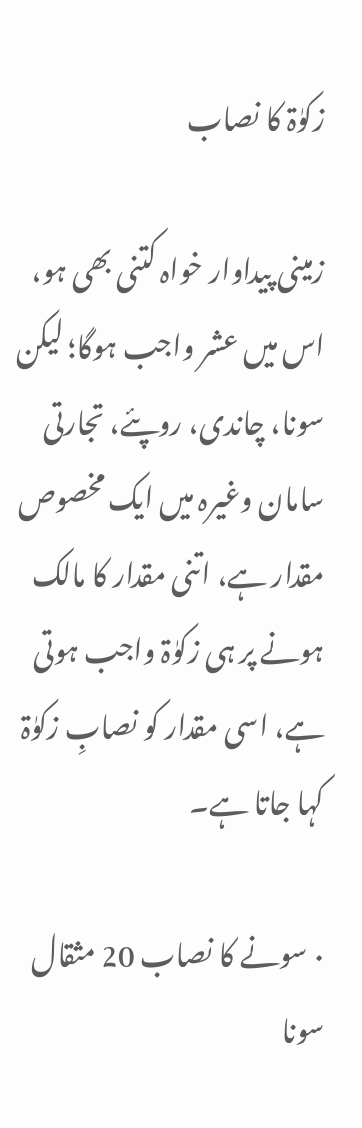زکوٰۃ کا نصاب

زمینی پیداوار خواہ کتنی بھی ہو، اس میں عشر واجب ہوگا؛ لیکن سونا، چاندی، روپئے، تجارتی سامان وغیرہ میں ایک مخصوص مقدار ہے، اتنی مقدار کا مالک ہونے پر ہی زکوٰۃ واجب ہوتی ہے، اسی مقدار کو نصابِ زکوٰۃ کہا جاتا ہے۔

۰ سونے کا نصاب 20 مثقال سونا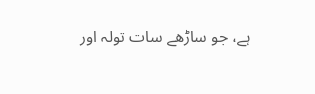ہے، جو ساڑھے سات تولہ اور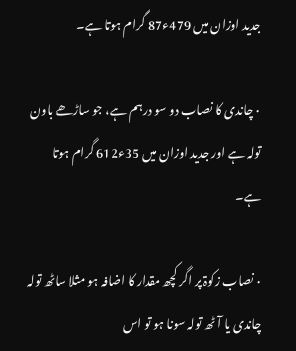جدید اوزان میں 479ء87 گرام ہوتا ہے۔

۰ چاندی کا نصاب دو سو درہم ہے، جو ساڑھے باون تولہ ہے اور جدید اوزان میں 35ء612 گرام ہوتا ہے۔

۰ نصاب زکوۃ پر اگر کچھ مقدار کا اضافہ ہو مثلا ساٹھ تولہ چاندی یا آٹھ تولہ سونا ہو تو اس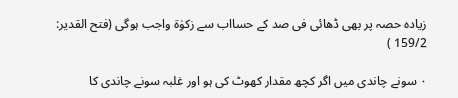زیادہ حصہ پر بھی ڈھائی فی صد کے حسااب سے زکوٰۃ واجب ہوگی (فتح القدیر: 159/2 )

۰ سونے چاندی میں اگر کچھ مقدار کھوٹ کی ہو اور غلبہ سونے چاندی کا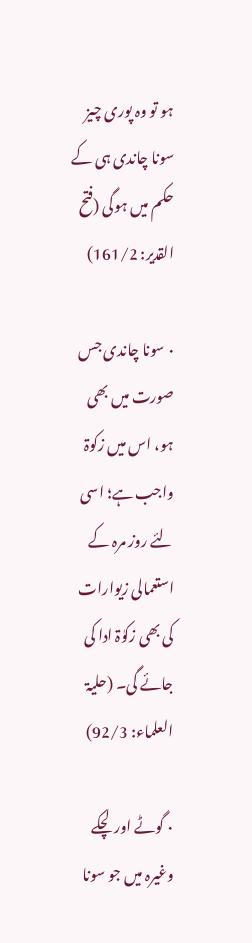ہو تو وہ پوری چیز سونا چاندی ہی کے حکم میں ہوگی (فتح القدیر: 161/2)

۰ سونا چاندی جس صورت میں بھی ہو، اس میں زکوۃ واجب ہے؛ اسی لئے روز مرہ کے استعمالی زیوارات کی بھی زکوٰۃ ادا کی جائے گی۔ (حلیۃ العلماء: 92/3)

۰ گوٹے اور لچکے وغیرہ میں جو سونا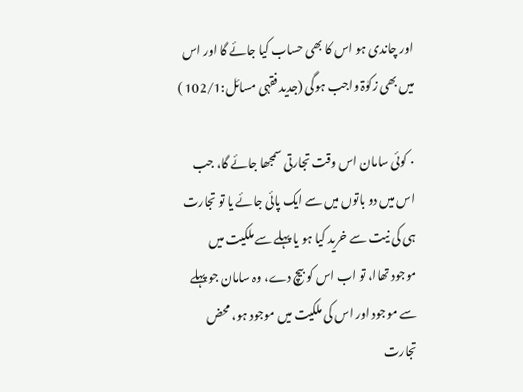اور چاندی ہو اس کا بھی حساب کیا جائے گا اور اس میں بھی زکوٰۃ واجب ہوگی (جدید فقہی مسائل:102/1 )

۰ کوئی سامان اس وقت تجارتی سمجھا جائے گا، جب اس میں دو باتوں میں سے ایک پائی جائے یا تو تجارت ہی کی نیت سے خرید کیا ہو یا پہلے سے ملکیت میں موجود تھاا، تو اب اس کو بیچ دے، وہ سامان جو پہلے سے موجود اور اس کی ملکیت میں موجود ہو، محض تجارت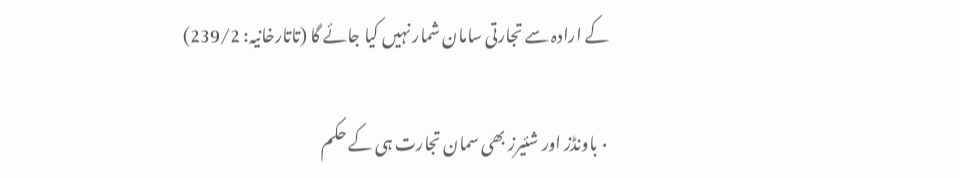کے ارادہ سے تجارتی سامان شمار نہیں کیا جائے گا (تاتارخانیہ: 239/2)

۰ باونڈز اور شئیرز بھی سمان تجارت ہی کے حکم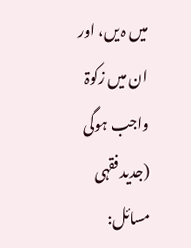میں ہ یں، اور ان میں زکوۃ واجب ہوگی (جدید فقہی مسائل: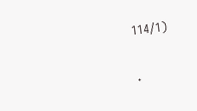114/1)

۰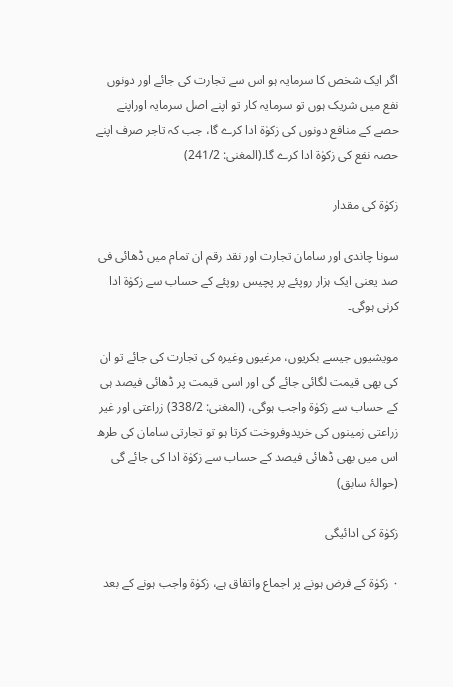اگر ایک شخص کا سرمایہ ہو اس سے تجارت کی جائے اور دونوں نفع میں شریک ہوں تو سرمایہ کار تو اپنے اصل سرمایہ اوراپنے حصے کے منافع دونوں کی زکوٰۃ ادا کرے گا، جب کہ تاجر صرف اپنے حصہ نفع کی زکوٰۃ ادا کرے گا۔(المغنی: 241/2)

زکوٰۃ کی مقدار

سونا چاندی اور سامان تجارت اور نقد رقم ان تمام میں ڈھائی فی صد یعنی ایک ہزار روپئے پر پچیس روپئے کے حساب سے زکوٰۃ ادا کرنی ہوگی۔

مویشیوں جیسے بکریوں، مرغیوں وغیرہ کی تجارت کی جائے تو ان کی بھی قیمت لگائی جائے گی اور اسی قیمت پر ڈھائی فیصد ہی کے حساب سے زکوٰۃ واجب ہوگی، (المغنی: 338/2) زراعتی اور غیر زراعتی زمینوں کی خریدوفروخت کرتا ہو تو تجارتی سامان کی طرھ اس میں بھی ڈھائی فیصد کے حساب سے زکوٰۃ ادا کی جائے گی (حوالۂ سابق)

زکوٰۃ کی ادائیگی

۰ زکوٰۃ کے فرض ہونے پر اجماع واتفاق ہے، زکوٰۃ واجب ہونے کے بعد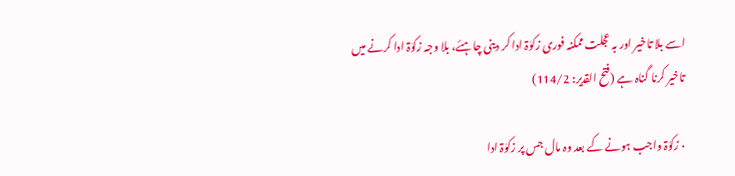اسے بلا تاخیر اور بہ عجلت ممکنہ فوری زکوٰۃ ادا کر دینی چاہئے، بلا وجہ زکوٰۃ ادا کرنے میں تاخیر کرنا گناہ ہے (فتح القدیر: 114/2)

۰ زکوٰۃ واجب ہونے کے بعد وہ مال جس پر زکوٰۃ ادا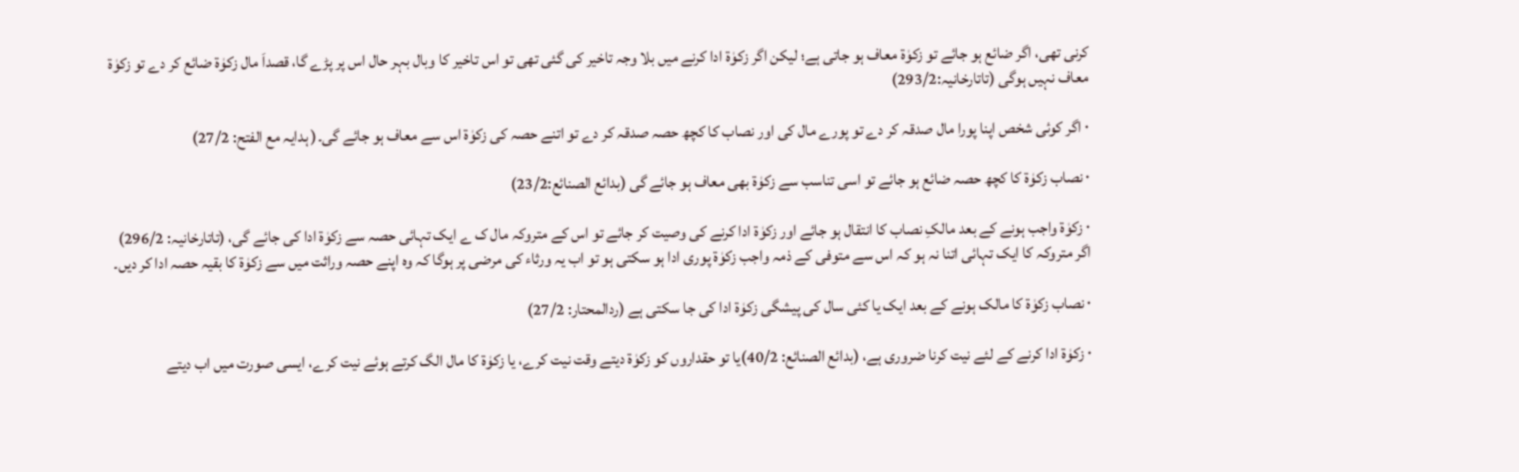کرنی تھی، اگر ضائع ہو جائے تو زکوٰۃ معاف ہو جاتی ہے؛ لیکن اگر زکوٰۃ ادا کرنے میں بلا وجہ تاخیر کی گئی تھی تو اس تاخیر کا وبال بہر حال اس پر پڑے گا، قصداَ مال زکوٰۃ ضائع کر دے تو زکوٰۃ معاف نہیں ہوگی (تاتارخانیہ:293/2)

۰ اگر کوئی شخص اپنا پورا مال صدقہ کر دے تو پورے مال کی اور نصاب کا کچھ حصہ صدقہ کر دے تو اتنے حصہ کی زکوٰۃ اس سے معاف ہو جائے گی۔( ہدایہ مع الفتح: 27/2)

۰ نصاب زکوٰۃ کا کچھ حصہ ضائع ہو جائے تو اسی تناسب سے زکوٰۃ بھی معاف ہو جائے گی (بدائع الصنائع:23/2)

۰ زکوٰۃ واجب ہونے کے بعد مالکِ نصاب کا انتقال ہو جائے اور زکوٰۃ ادا کرنے کی وصیت کر جائے تو اس کے متروکہ مال ک ے ایک تہائی حصہ سے زکوٰۃ ادا کی جائے گی، (تاتارخانیہ: 296/2) اگر متروکہ کا ایک تہائی اتنا نہ ہو کہ اس سے متوفی کے ذمہ واجب زکوٰۃ پوری ادا ہو سکتی ہو تو اب یہ ورثاء کی مرضی پر ہوگا کہ وہ اپنے حصہ وراثت میں سے زکوٰۃ کا بقیہ حصہ ادا کر دیں۔

۰ نصاب زکوٰۃ کا مالک ہونے کے بعد ایک یا کئی سال کی پیشگی زکوٰۃ ادا کی جا سکتی ہے (ردالمحتار: 27/2)

۰ زکوٰۃ ادا کرنے کے لئے نیت کرنا ضروری ہے، (بدائع الصنائع: 40/2)یا تو حقداروں کو زکوٰۃ دیتے وقت نیت کرے، یا زکوٰۃ کا مال الگ کرتے ہوئے نیت کرے، ایسی صورت میں اب دیتے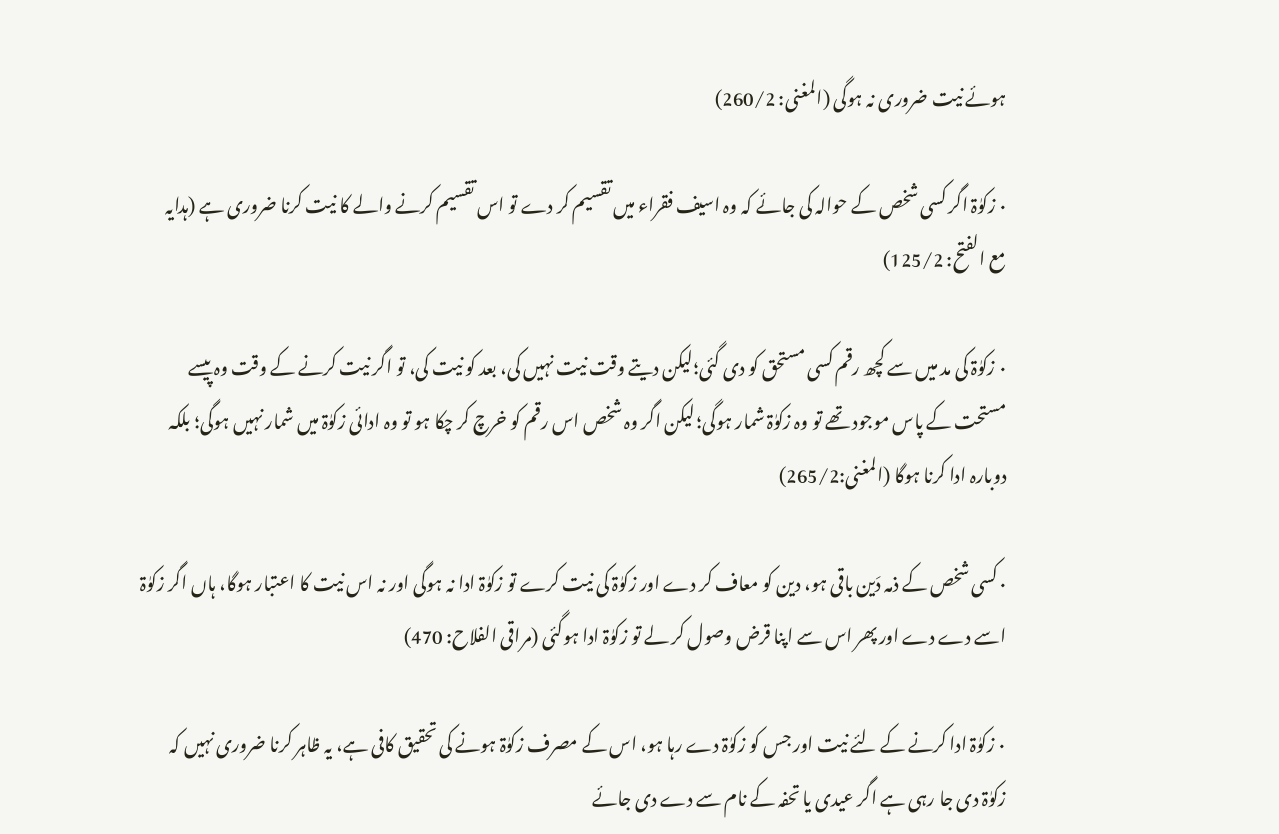ہوئے نیت ضروری نہ ہوگی (المغنی: 260/2)

۰ زکوٰۃ اگر کسی شخص کے حوالہ کی جائے کہ وہ اسیف فقراء میں تقسیم کر دے تو اس تقسیم کرنے والے کا نیت کرنا ضروری ہے (ہدایہ مع الفتح: 125/2)

۰ زکوٰۃ کی مد میں سے کچھ رقم کسی مستحق کو دی گئی؛لیکن دیتے وقت نیت نہیں کی، بعد کو نیت کی، تو اگر نیت کرنے کے وقت وہ پیسے مستحت کے پاس موجود تھے تو وہ زکوٰۃ شمار ہوگی؛ لیکن اگر وہ شخص اس رقم کو خرچ کر چکا ہو تو وہ ادائی زکوٰۃ میں شمار نہیں ہوگی؛ بلکہ دوبارہ ادا کرنا ہوگا (المغنی:265/2)

۰ کسی شخص کے ذمہ دَین باقی ہو، دین کو معاف کر دے اور زکوٰۃ کی نیت کرے تو زکوٰۃ ادا نہ ہوگی اور نہ اس نیت کا اعتبار ہوگا، ہاں اگر زکوٰۃ اسے دے دے اور پھر اس سے اپنا قرض وصول کر لے تو زکوٰۃ ادا ہوگئی (مراقی الفلاح: 470)

۰ زکوٰۃ ادا کرنے کے لئے نیت اور جس کو زکوٰۃ دے رہا ہو، اس کے مصرف زکوٰۃ ہونے کی تحقیق کافی ہے، یہ ظاہر کرنا ضروری نہیں کہ زکوٰۃ دی جا رہی ہے اگر عیدی یا تحفہ کے نام سے دے دی جائے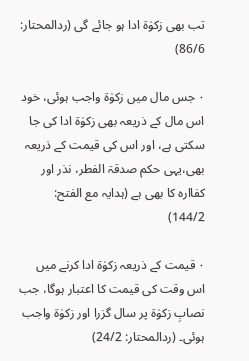تب بھی زکوٰۃ ادا ہو جائے گی (ردالمحتار: 86/6)

۰ جس مال میں زکوٰۃ واجب ہوئی، خود اس مال کے ذریعہ بھی زکوٰۃ ادا کی جا سکتی ہے، اور اس کی قیمت کے ذریعہ بھی،یہی حکم صدقۃ الفطر، نذر اور کفاارہ کا بھی ہے (ہدایہ مع الفتح: 144/2)

۰ قیمت کے ذریعہ زکوٰۃ ادا کرنے میں اس وقت کی قیمت کا اعتبار ہوگا، جب نصابِ زکوٰۃ پر سال گزرا اور زکوٰۃ واجب ہوئی۔ (ردالمحتار: 24/2)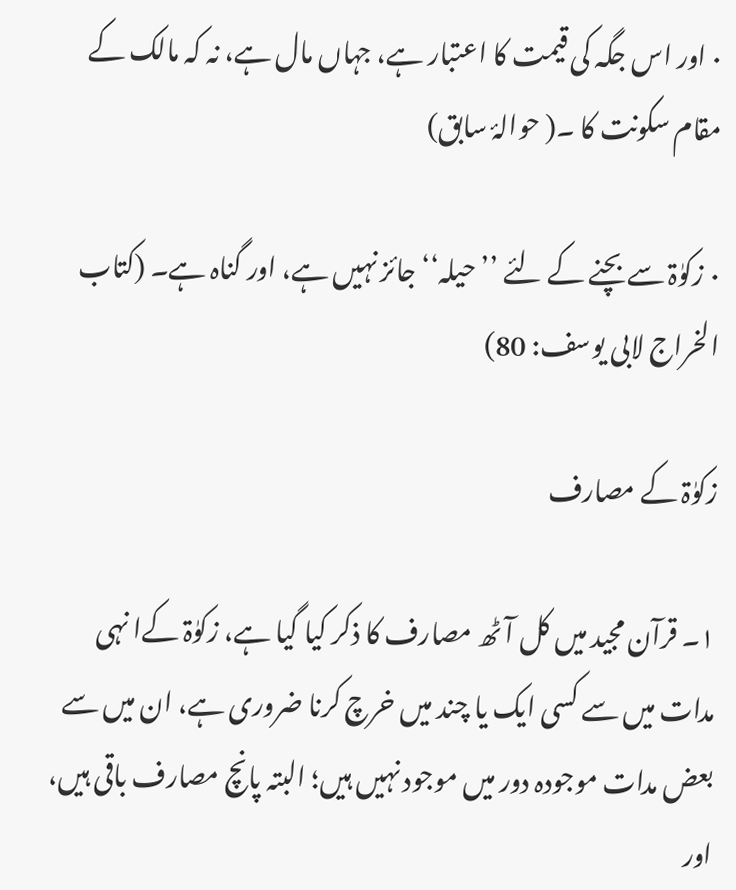۰ اور اس جگہ کی قیمت کا اعتبار ہے، جہاں مال ہے، نہ کہ مالک کے مقام سکونت کا ۔( حوالۂ سابق)

۰ زکوٰۃ سے بچنے کے لئے ’’ حیلہ‘‘ جائز نہیں ہے، اور گناہ ہے۔ (کتاب الخراج لابی یوسف: 80)

زکوٰۃ کے مصارف

۱۔ قرآن مجید میں کل آٹھ مصارف کا ذکر کیا گیا ہے، زکوٰۃ کےا نہی مدات میں سے کسی ایک یا چند میں خرچ کرنا ضروری ہے، ان میں سے بعض مدات موجودہ دور میں موجود نہیں ہیں؛ البتہ پانچ مصارف باقی ہیں، اور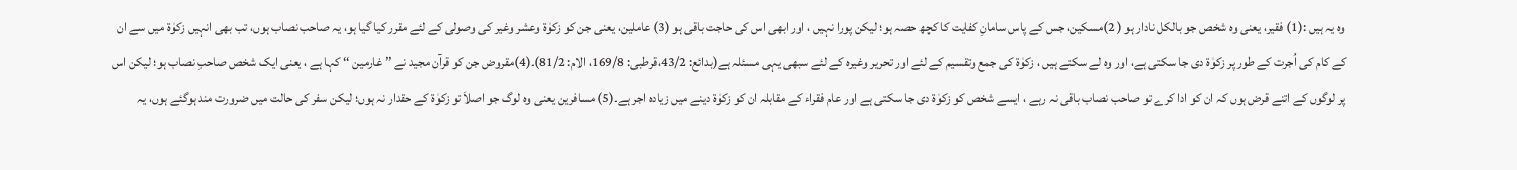وہ یہ ہیں :(1) فقیر، یعنی وہ شخص جو بالکل نادار ہو ( 2)مسکین، جس کے پاس سامانِ کفایت کا کچھ حصہ ہو؛ لیکن پورا نہیں ، اور ابھی اس کی حاجت باقی ہو (3) عاملین، یعنی جن کو زکوٰۃ وعشر وغیر کی وصولی کے لئے مقرر کیا گیا ہو، یہ صاحب نصاب ہوں، تب بھی انہیں زکوٰۃ میں سے ان کے کام کی اُجرت کے طور پر زکوٰۃ دی جا سکتی ہے، اور وہ لے سکتے ہیں ، زکوٰۃ کی جمع وتقسیم کے لئے اور تحریر وغیرہ کے لئے سبھی یہی مسئلہ ہے(بدائع: 43/2،قرطبی: 169/8، الام: 81/2)۔(4)مقروض جن کو قرآن مجید نے ’’ غارمین ‘‘ کہا ہے ، یعنی ایک شخص صاحبِ نصاب ہو؛ لیکن اس پر لوگوں کے اتنے قرض ہوں کہ ان کو ادا کرے تو صاحب نصاب باقی نہ رہے ، ایسے شخص کو زکوٰۃ دی جا سکتی ہے اور عام فقراء کے مقابلہ ان کو زکوٰۃ دینے میں زیادہ اجر ہے۔(5) مسافرین یعنی وہ لوگ جو اصلاَ تو زکوٰۃ کے حقدار نہ ہوں؛ لیکن سفر کی حالت میں ضرورت مند ہوگئے ہوں، یہ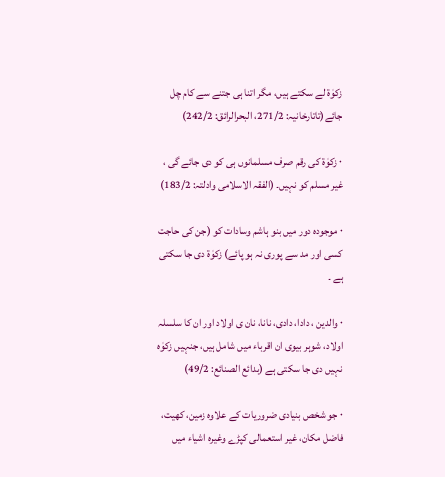زکوٰۃ لے سکتے ہیں، مگر اتنا ہی جتنے سے کام چل جائے(تاتارخانیہ: 271/2، البحرالرائق: 242/2)

۰ زکوٰۃ کی رقم صرف مسلمانوں ہی کو دی جائے گی ، غیر مسلم کو نہیں۔ (الفقہ الاسلامی وادلتہ: 183/2)

۰ موجودہ دور میں بنو ہاشم وسادات کو (جن کی حاجت کسی اور مد سے پوری نہ ہو پائے) زکوٰۃ دی جا سکتی ہے ۔

۰ والدین ، دادا، دادی، نانا، نان ی اولاد اور ان کا سلسلہ اولاد، شوہر بیوی ان اقرباء میں شامل ہیں، جنہیں زکوٰہ نہیں دی جا سکتی ہے (بدائع الصنائع: 49/2)

۰ جو شخص بنیادی ضروریات کے علاوہ زمین، کھیت، فاضل مکان، غیر استعمالی کپڑے وغیرہ اشیاء میں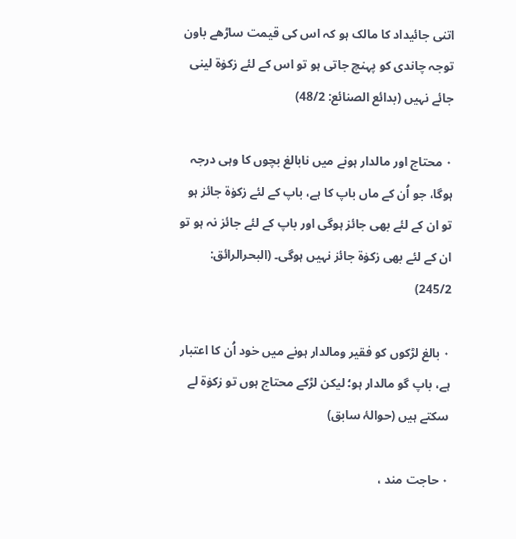اتنی جائیداد کا مالک ہو کہ اس کی قیمت ساڑھے باون توجہ چاندی کو پہنچ جاتی ہو تو اس کے لئے زکوٰۃ لینی جائے نہیں (بدائع الصنائع: 48/2)

۰ محتاج اور مالدار ہونے میں نابالغ بچوں کا وہی درجہ ہوگا، جو اُن کے ماں باپ کا ہے، باپ کے لئے زکوٰۃ جائز ہو تو ان کے لئے بھی جائز ہوگی اور باپ کے لئے جائز نہ ہو تو ان کے لئے بھی زکوٰۃ جائز نہیں ہوگی۔ (البحرالرائق: 245/2)

۰ بالغ لڑکوں کو فقیر ومالدار ہونے میں خود اُن کا اعتبار ہے، باپ گو مالدار ہو؛ لیکن لڑکے محتاج ہوں تو زکوٰۃ لے سکتے ہیں (حوالۂ سابق)

۰ حاجت مند ،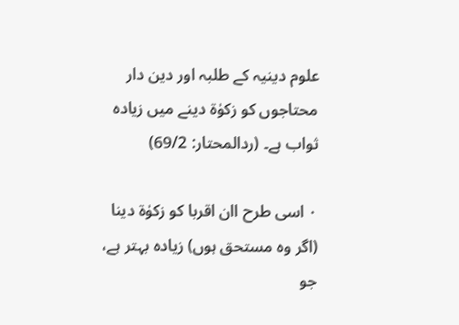علوم دینیہ کے طلبہ اور دین دار محتاجوں کو زکوٰۃ دینے میں زیادہ ثواب ہے۔ (ردالمحتار: 69/2)

۰ اسی طرح اان اقربا کو زکوٰۃ دینا (اگر وہ مستحق ہوں) زیادہ بہتر ہے، جو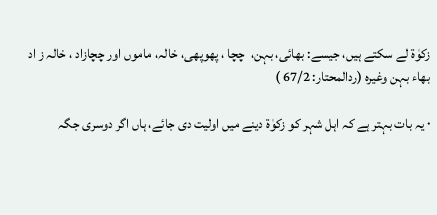زکوٰۃ لے سکتے ہیں، جیسے: بھائی، بہن،  چچا ، پھوپھی، خالہ، ماموں اور چچازاد ، خالہ ز اد بھاء بہن وغیرہ (ردالمحتار: 67/2 )

۰ یہ بات بہتر ہے کہ اہل شہر کو زکوٰۃ دینے میں اولیت دی جائے، ہاں اگر دوسری جگہ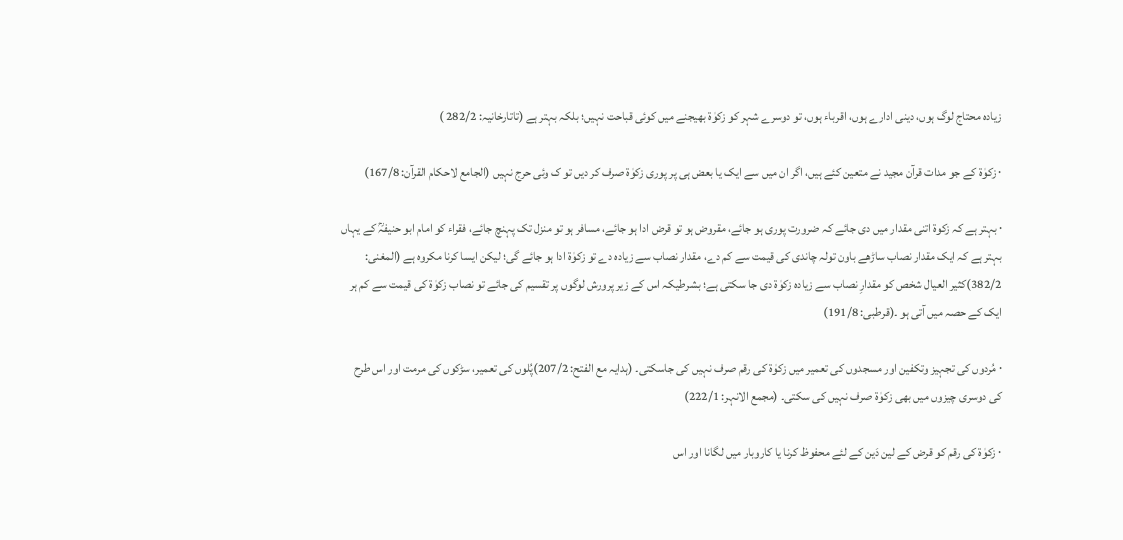زیادہ محتاج لوگ ہوں، دینی ادارے ہوں، اقرباء ہوں، تو دوسرے شہر کو زکوٰۃ بھیجنے میں کوئی قباحت نہیں؛ بلکہ بہتر ہے (تاتارخانیہ: 282/2 )

۰ زکوٰۃ کے جو مدات قرآن مجید نے متعین کئے ہیں، اگر ان میں سے ایک یا بعض ہی پر پوری زکوٰۃ صرف کر دیں تو ک وئی حرج نہیں (الجامع لاحکام القرآن: 167/8)

۰ بہتر ہے کہ زکوۃ اتنی مقدار میں دی جائے کہ ضرورت پوری ہو جائے، مقروض ہو تو قرض ادا ہو جائے، مسافر ہو تو منزل تک پہنچ جائے، فقراء کو امام ابو حنیفہؒ کے یہاں بہتر ہے کہ ایک مقدار نصاب ساڑھے باون تولہ چاندی کی قیمت سے کم دے، مقدار نصاب سے زیادہ دے تو زکوٰۃ ادا ہو جائے گی؛ لیکن ایسا کرنا مکروہ ہے (المغنی: 382/2)کثیر العیال شخص کو مقدارِ نصاب سے زیادہ زکوٰۃ دی جا سکتی ہے؛ بشرطیکہ اس کے زیر پرورش لوگوں پر تقسیم کی جائے تو نصاب زکوٰۃ کی قیمت سے کم ہر ایک کے حصہ میں آتی ہو ۔(قرطبی: 191/8)

۰ مُردوں کی تجہیز وتکفین اور مسجدوں کی تعمیر میں زکوٰۃ کی رقم صرف نہیں کی جاسکتی۔ (ہدایہ مع الفتح: 207/2)پُلوں کی تعمیر، سڑکوں کی مرمت اور اس طرح کی دوسری چیزوں میں بھی زکوٰۃ صرف نہیں کی سکتی۔ (مجمع الانہر: 222/1)

۰ زکوٰۃ کی رقم کو قرض کے لین دَین کے لئے محفوظ کرنا یا کاروبار میں لگانا اور اس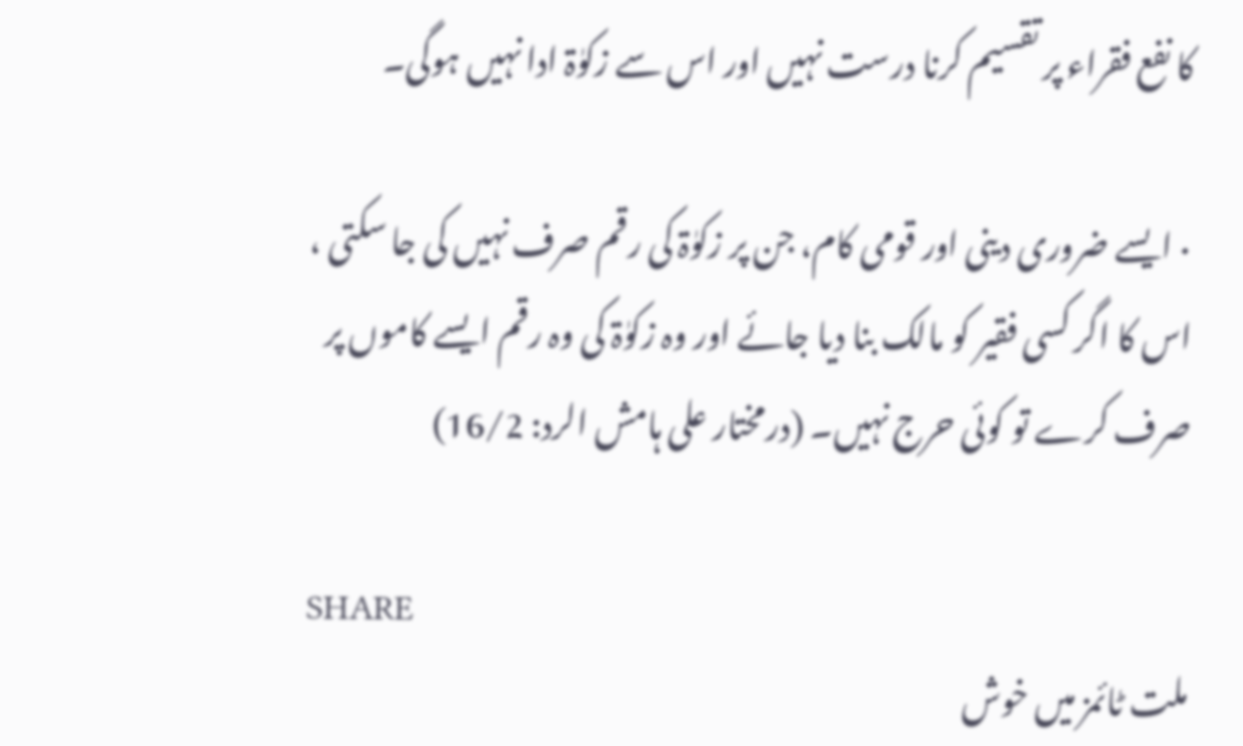کا نفع فقراء پر تقسیم کرنا درست نہیں اور اس سے زکوٰۃ ادا نہیں ہوگی۔

۰ ایسے ضروری دینی اور قومی کام، جن پر زکوٰۃ کی رقم صرف نہیں کی جا سکتی ، اس کا اگر کسی فقیر کو مالک بنا دیا جائے اور وہ زکوٰۃ کی وہ رقم ایسے کاموں پر صرف کرے تو کوئی حرج نہیں۔ (درمختار علی ہامش الرد: 16/2)

SHARE
ملت ٹائمز میں خوش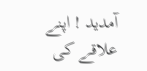آمدید ! اپنے علاقے کی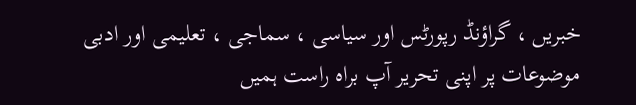خبریں ، گراؤنڈ رپورٹس اور سیاسی ، سماجی ، تعلیمی اور ادبی موضوعات پر اپنی تحریر آپ براہ راست ہمیں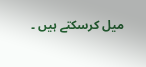میل کرسکتے ہیں ۔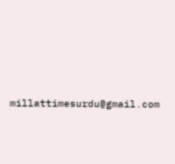millattimesurdu@gmail.com